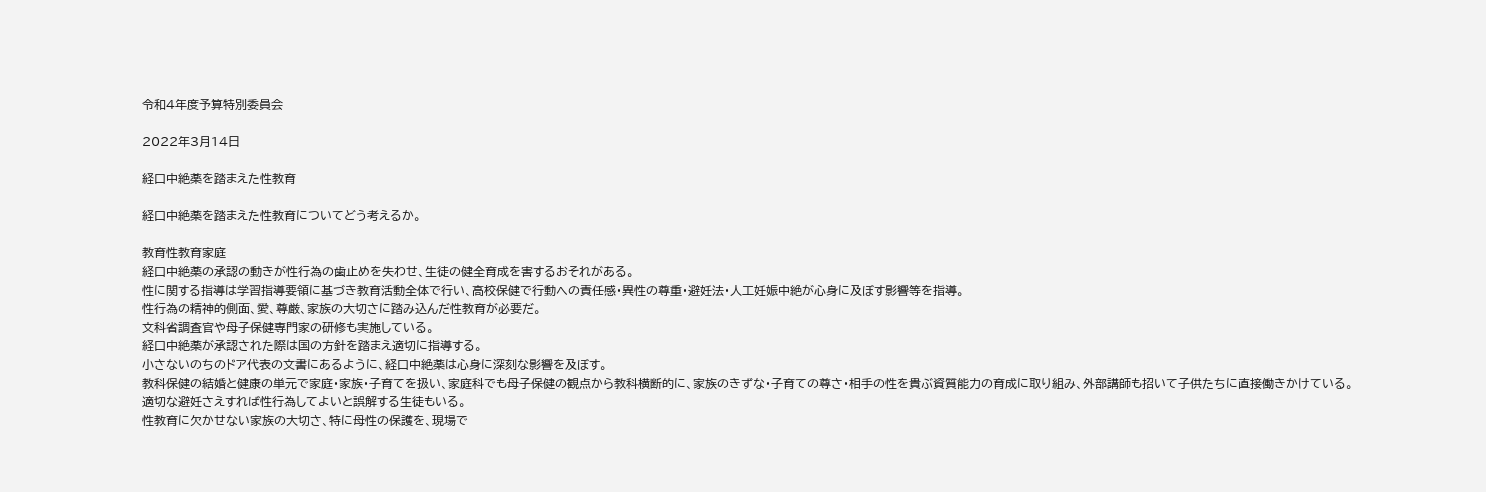令和4年度予算特別委員会

2022年3月14日

経口中絶薬を踏まえた性教育

経口中絶薬を踏まえた性教育についてどう考えるか。

教育性教育家庭
経口中絶薬の承認の動きが性行為の歯止めを失わせ、生徒の健全育成を害するおそれがある。
性に関する指導は学習指導要領に基づき教育活動全体で行い、高校保健で行動への責任感・異性の尊重・避妊法・人工妊娠中絶が心身に及ぼす影響等を指導。
性行為の精神的側面、愛、尊厳、家族の大切さに踏み込んだ性教育が必要だ。
文科省調査官や母子保健専門家の研修も実施している。
経口中絶薬が承認された際は国の方針を踏まえ適切に指導する。
小さないのちのドア代表の文書にあるように、経口中絶薬は心身に深刻な影響を及ぼす。
教科保健の結婚と健康の単元で家庭・家族・子育てを扱い、家庭科でも母子保健の観点から教科横断的に、家族のきずな・子育ての尊さ・相手の性を貴ぶ資質能力の育成に取り組み、外部講師も招いて子供たちに直接働きかけている。
適切な避妊さえすれば性行為してよいと誤解する生徒もいる。
性教育に欠かせない家族の大切さ、特に母性の保護を、現場で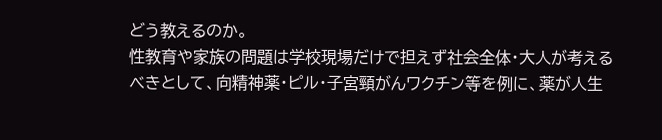どう教えるのか。
性教育や家族の問題は学校現場だけで担えず社会全体・大人が考えるべきとして、向精神薬・ピル・子宮頸がんワクチン等を例に、薬が人生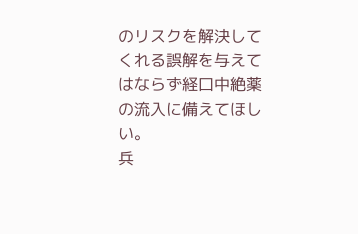のリスクを解決してくれる誤解を与えてはならず経口中絶薬の流入に備えてほしい。
兵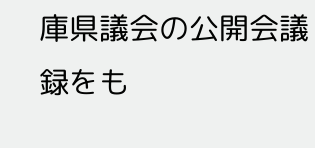庫県議会の公開会議録をも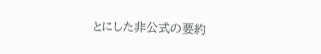とにした非公式の要約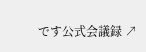です公式会議録 ↗